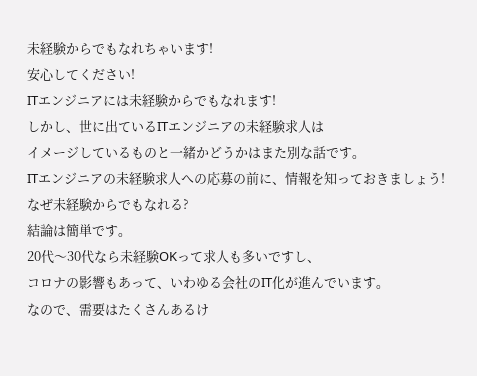未経験からでもなれちゃいます!
安心してください!
ITエンジニアには未経験からでもなれます!
しかし、世に出ているITエンジニアの未経験求人は
イメージしているものと一緒かどうかはまた別な話です。
ITエンジニアの未経験求人への応募の前に、情報を知っておきましょう!
なぜ未経験からでもなれる?
結論は簡単です。
20代〜30代なら未経験OKって求人も多いですし、
コロナの影響もあって、いわゆる会社のIT化が進んでいます。
なので、需要はたくさんあるけ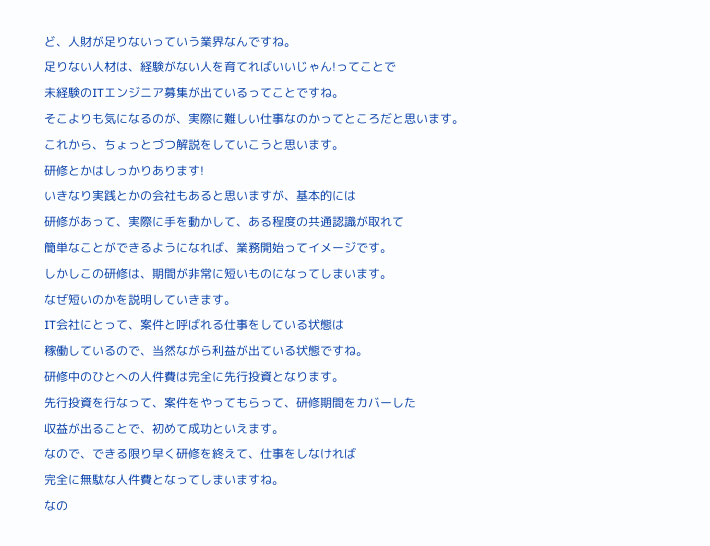ど、人財が足りないっていう業界なんですね。
足りない人材は、経験がない人を育てればいいじゃん!ってことで
未経験のITエンジニア募集が出ているってことですね。
そこよりも気になるのが、実際に難しい仕事なのかってところだと思います。
これから、ちょっとづつ解説をしていこうと思います。
研修とかはしっかりあります!
いきなり実践とかの会社もあると思いますが、基本的には
研修があって、実際に手を動かして、ある程度の共通認識が取れて
簡単なことができるようになれば、業務開始ってイメージです。
しかしこの研修は、期間が非常に短いものになってしまいます。
なぜ短いのかを説明していきます。
IT会社にとって、案件と呼ばれる仕事をしている状態は
稼働しているので、当然ながら利益が出ている状態ですね。
研修中のひとへの人件費は完全に先行投資となります。
先行投資を行なって、案件をやってもらって、研修期間をカバーした
収益が出ることで、初めて成功といえます。
なので、できる限り早く研修を終えて、仕事をしなければ
完全に無駄な人件費となってしまいますね。
なの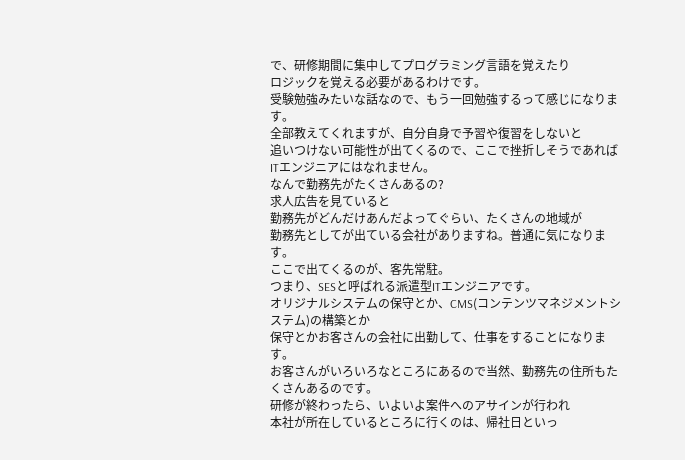で、研修期間に集中してプログラミング言語を覚えたり
ロジックを覚える必要があるわけです。
受験勉強みたいな話なので、もう一回勉強するって感じになります。
全部教えてくれますが、自分自身で予習や復習をしないと
追いつけない可能性が出てくるので、ここで挫折しそうであれば
ITエンジニアにはなれません。
なんで勤務先がたくさんあるの?
求人広告を見ていると
勤務先がどんだけあんだよってぐらい、たくさんの地域が
勤務先としてが出ている会社がありますね。普通に気になります。
ここで出てくるのが、客先常駐。
つまり、SESと呼ばれる派遣型ITエンジニアです。
オリジナルシステムの保守とか、CMS(コンテンツマネジメントシステム)の構築とか
保守とかお客さんの会社に出勤して、仕事をすることになります。
お客さんがいろいろなところにあるので当然、勤務先の住所もたくさんあるのです。
研修が終わったら、いよいよ案件へのアサインが行われ
本社が所在しているところに行くのは、帰社日といっ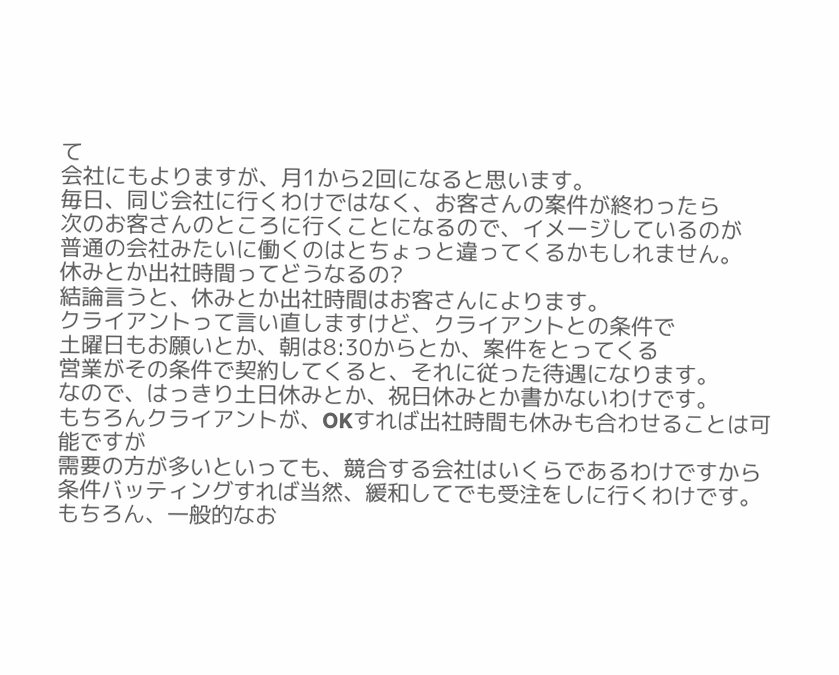て
会社にもよりますが、月1から2回になると思います。
毎日、同じ会社に行くわけではなく、お客さんの案件が終わったら
次のお客さんのところに行くことになるので、イメージしているのが
普通の会社みたいに働くのはとちょっと違ってくるかもしれません。
休みとか出社時間ってどうなるの?
結論言うと、休みとか出社時間はお客さんによります。
クライアントって言い直しますけど、クライアントとの条件で
土曜日もお願いとか、朝は8:30からとか、案件をとってくる
営業がその条件で契約してくると、それに従った待遇になります。
なので、はっきり土日休みとか、祝日休みとか書かないわけです。
もちろんクライアントが、OKすれば出社時間も休みも合わせることは可能ですが
需要の方が多いといっても、競合する会社はいくらであるわけですから
条件バッティングすれば当然、緩和してでも受注をしに行くわけです。
もちろん、一般的なお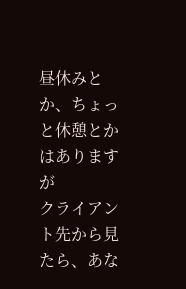昼休みとか、ちょっと休憩とかはありますが
クライアント先から見たら、あな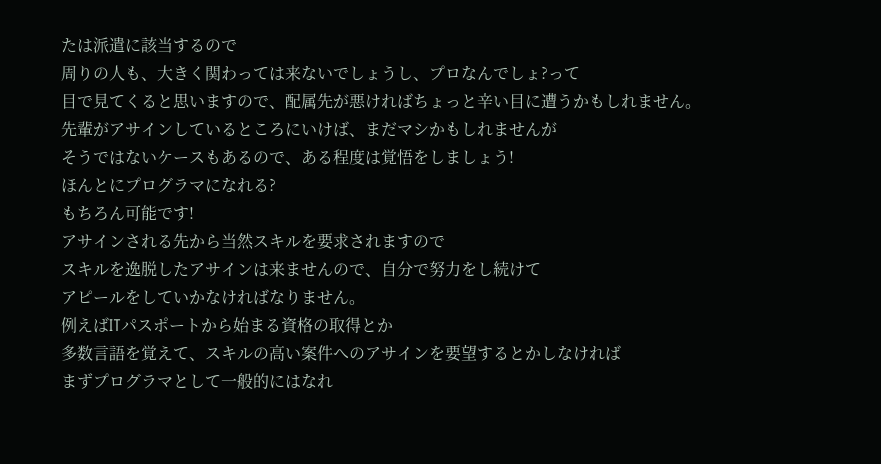たは派遣に該当するので
周りの人も、大きく関わっては来ないでしょうし、プロなんでしょ?って
目で見てくると思いますので、配属先が悪ければちょっと辛い目に遭うかもしれません。
先輩がアサインしているところにいけば、まだマシかもしれませんが
そうではないケースもあるので、ある程度は覚悟をしましょう!
ほんとにプログラマになれる?
もちろん可能です!
アサインされる先から当然スキルを要求されますので
スキルを逸脱したアサインは来ませんので、自分で努力をし続けて
アピールをしていかなければなりません。
例えばITパスポートから始まる資格の取得とか
多数言語を覚えて、スキルの高い案件へのアサインを要望するとかしなければ
まずプログラマとして一般的にはなれ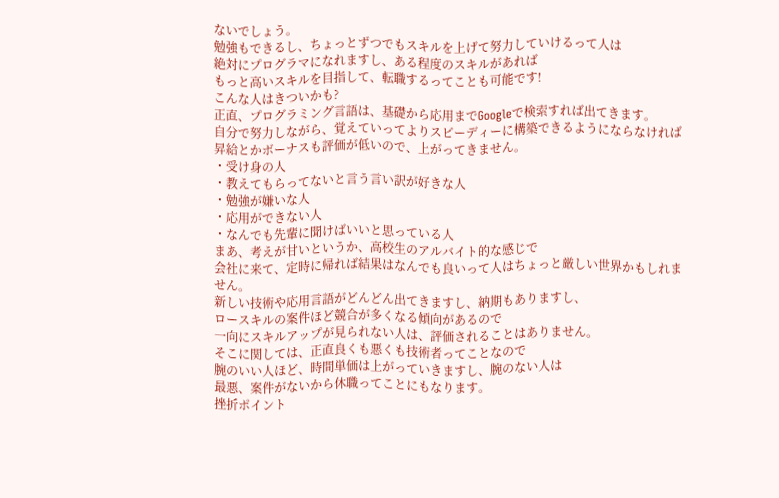ないでしょう。
勉強もできるし、ちょっとずつでもスキルを上げて努力していけるって人は
絶対にプログラマになれますし、ある程度のスキルがあれば
もっと高いスキルを目指して、転職するってことも可能です!
こんな人はきついかも?
正直、プログラミング言語は、基礎から応用までGoogleで検索すれば出てきます。
自分で努力しながら、覚えていってよりスピーディーに構築できるようにならなければ
昇給とかボーナスも評価が低いので、上がってきません。
・受け身の人
・教えてもらってないと言う言い訳が好きな人
・勉強が嫌いな人
・応用ができない人
・なんでも先輩に聞けばいいと思っている人
まあ、考えが甘いというか、高校生のアルバイト的な感じで
会社に来て、定時に帰れば結果はなんでも良いって人はちょっと厳しい世界かもしれません。
新しい技術や応用言語がどんどん出てきますし、納期もありますし、
ロースキルの案件ほど競合が多くなる傾向があるので
一向にスキルアップが見られない人は、評価されることはありません。
そこに関しては、正直良くも悪くも技術者ってことなので
腕のいい人ほど、時間単価は上がっていきますし、腕のない人は
最悪、案件がないから休職ってことにもなります。
挫折ポイント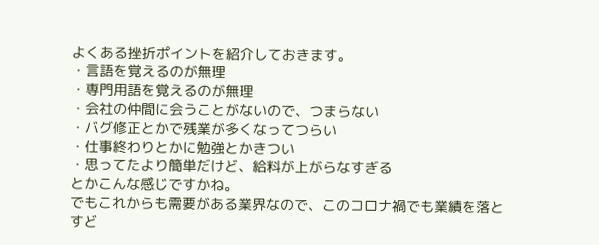よくある挫折ポイントを紹介しておきます。
・言語を覚えるのが無理
・専門用語を覚えるのが無理
・会社の仲間に会うことがないので、つまらない
・バグ修正とかで残業が多くなってつらい
・仕事終わりとかに勉強とかきつい
・思ってたより簡単だけど、給料が上がらなすぎる
とかこんな感じですかね。
でもこれからも需要がある業界なので、このコロナ禍でも業績を落とすど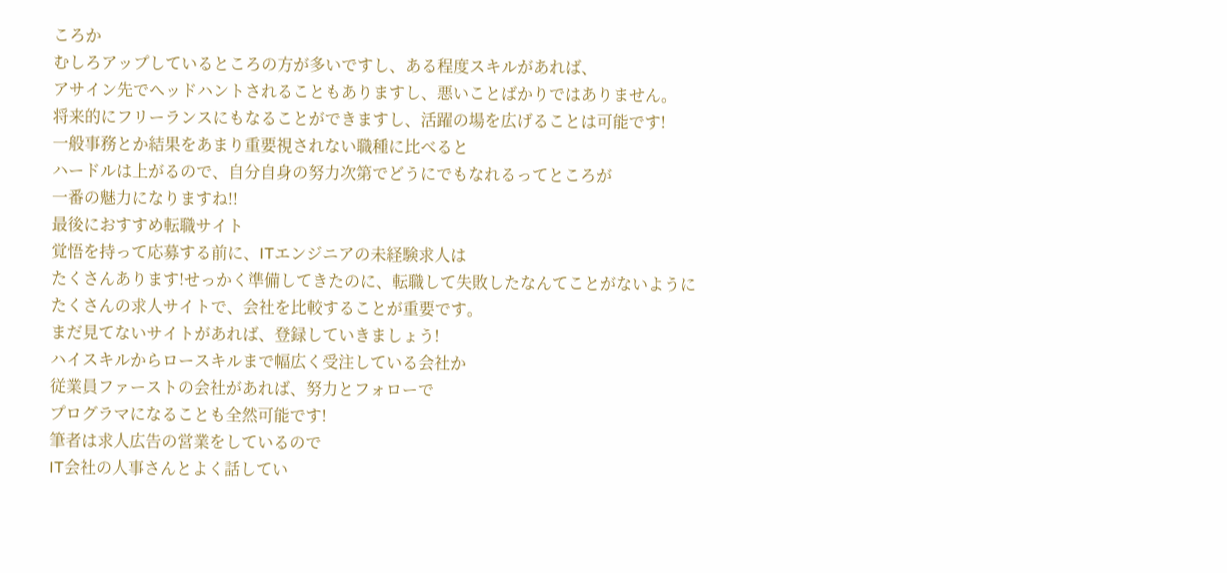ころか
むしろアップしているところの方が多いですし、ある程度スキルがあれば、
アサイン先でヘッドハントされることもありますし、悪いことばかりではありません。
将来的にフリーランスにもなることができますし、活躍の場を広げることは可能です!
一般事務とか結果をあまり重要視されない職種に比べると
ハードルは上がるので、自分自身の努力次第でどうにでもなれるってところが
一番の魅力になりますね!!
最後におすすめ転職サイト
覚悟を持って応募する前に、ITエンジニアの未経験求人は
たくさんあります!せっかく準備してきたのに、転職して失敗したなんてことがないように
たくさんの求人サイトで、会社を比較することが重要です。
まだ見てないサイトがあれば、登録していきましょう!
ハイスキルからロースキルまで幅広く受注している会社か
従業員ファーストの会社があれば、努力とフォローで
プログラマになることも全然可能です!
筆者は求人広告の営業をしているので
IT会社の人事さんとよく話してい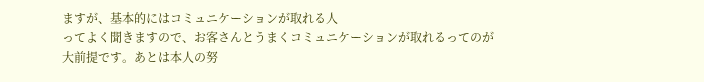ますが、基本的にはコミュニケーションが取れる人
ってよく聞きますので、お客さんとうまくコミュニケーションが取れるってのが
大前提です。あとは本人の努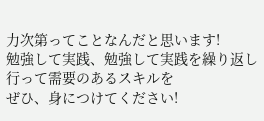力次第ってことなんだと思います!
勉強して実践、勉強して実践を繰り返し行って需要のあるスキルを
ぜひ、身につけてください!